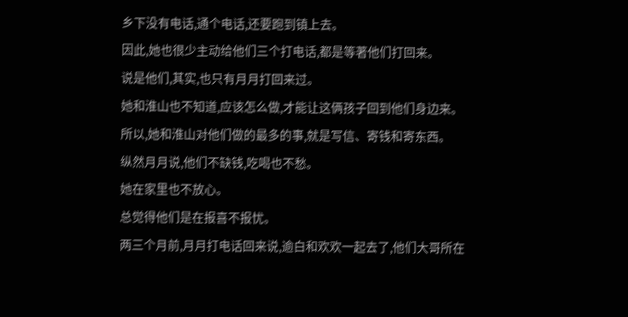乡下没有电话,通个电话,还要跑到镇上去。
因此,她也很少主动给他们三个打电话,都是等著他们打回来。
说是他们,其实,也只有月月打回来过。
她和淮山也不知道,应该怎么做,才能让这俩孩子回到他们身边来。
所以,她和淮山对他们做的最多的事,就是写信、寄钱和寄东西。
纵然月月说,他们不缺钱,吃喝也不愁。
她在家里也不放心。
总觉得他们是在报喜不报忧。
两三个月前,月月打电话回来说,逾白和欢欢一起去了,他们大哥所在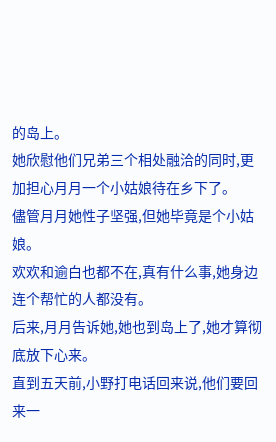的岛上。
她欣慰他们兄弟三个相处融洽的同时,更加担心月月一个小姑娘待在乡下了。
儘管月月她性子坚强,但她毕竟是个小姑娘。
欢欢和逾白也都不在,真有什么事,她身边连个帮忙的人都没有。
后来,月月告诉她,她也到岛上了,她才算彻底放下心来。
直到五天前,小野打电话回来说,他们要回来一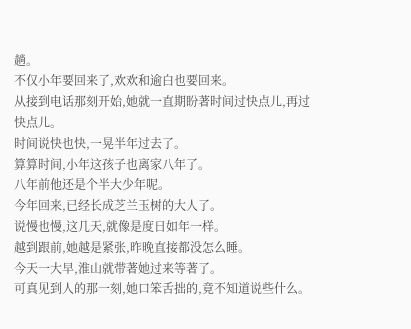趟。
不仅小年要回来了,欢欢和逾白也要回来。
从接到电话那刻开始,她就一直期盼著时间过快点儿,再过快点儿。
时间说快也快,一晃半年过去了。
算算时间,小年这孩子也离家八年了。
八年前他还是个半大少年呢。
今年回来,已经长成芝兰玉树的大人了。
说慢也慢,这几天,就像是度日如年一样。
越到跟前,她越是紧张,昨晚直接都没怎么睡。
今天一大早,淮山就带著她过来等著了。
可真见到人的那一刻,她口笨舌拙的,竟不知道说些什么。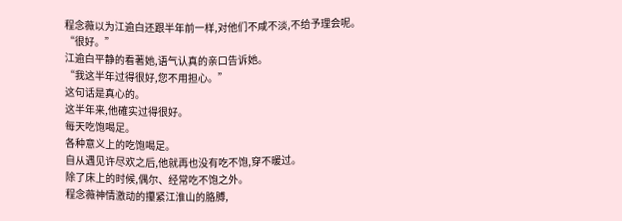程念薇以为江逾白还跟半年前一样,对他们不咸不淡,不给予理会呢。
“很好。”
江逾白平静的看著她,语气认真的亲口告诉她。
“我这半年过得很好,您不用担心。”
这句话是真心的。
这半年来,他確实过得很好。
每天吃饱喝足。
各种意义上的吃饱喝足。
自从遇见许尽欢之后,他就再也没有吃不饱,穿不暖过。
除了床上的时候,偶尔、经常吃不饱之外。
程念薇神情激动的攥紧江淮山的胳膊,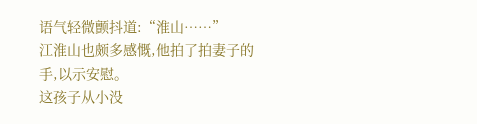语气轻微颤抖道:“淮山……”
江淮山也颇多感慨,他拍了拍妻子的手,以示安慰。
这孩子从小没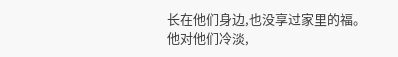长在他们身边,也没享过家里的福。
他对他们冷淡,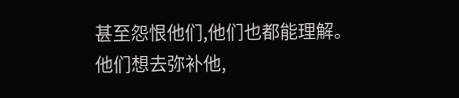甚至怨恨他们,他们也都能理解。
他们想去弥补他,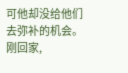可他却没给他们去弥补的机会。
刚回家,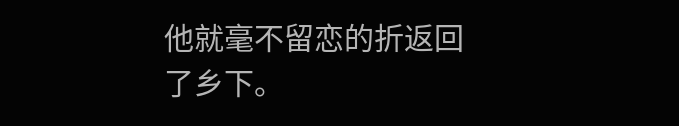他就毫不留恋的折返回了乡下。